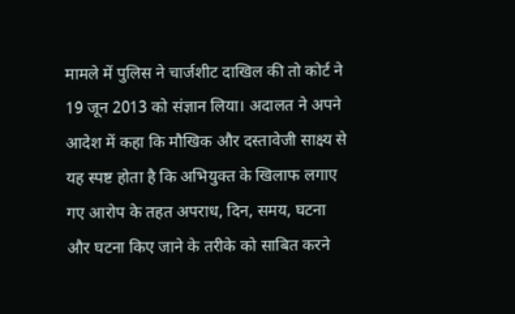मामले में पुलिस ने चार्जशीट दाखिल की तो कोर्ट ने 19 जून 2013 को संज्ञान लिया। अदालत ने अपने आदेश में कहा कि मौखिक और दस्तावेजी साक्ष्य से यह स्पष्ट होता है कि अभियुक्त के खिलाफ लगाए गए आरोप के तहत अपराध, दिन, समय, घटना और घटना किए जाने के तरीके को साबित करने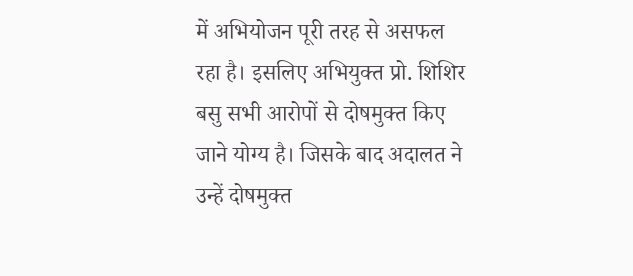में अभियोजन पूरी तरह से असफल रहा है। इसलिए अभियुक्त प्रो. शिशिर बसु सभी आरोपों से दोषमुक्त किए जाने योग्य है। जिसके बाद अदालत ने उन्हें दोषमुक्त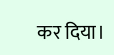कर दिया।